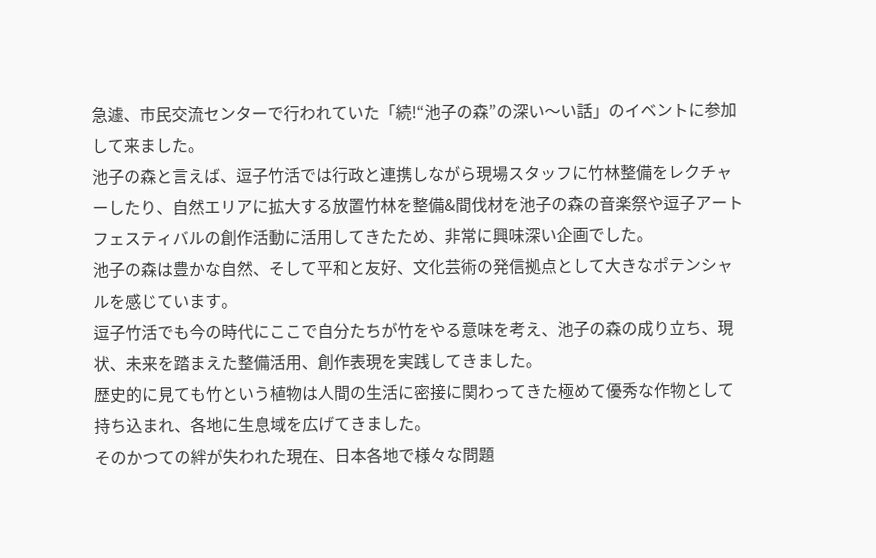急遽、市民交流センターで行われていた「続!“池子の森”の深い〜い話」のイベントに参加して来ました。
池子の森と言えば、逗子竹活では行政と連携しながら現場スタッフに竹林整備をレクチャーしたり、自然エリアに拡大する放置竹林を整備&間伐材を池子の森の音楽祭や逗子アートフェスティバルの創作活動に活用してきたため、非常に興味深い企画でした。
池子の森は豊かな自然、そして平和と友好、文化芸術の発信拠点として大きなポテンシャルを感じています。
逗子竹活でも今の時代にここで自分たちが竹をやる意味を考え、池子の森の成り立ち、現状、未来を踏まえた整備活用、創作表現を実践してきました。
歴史的に見ても竹という植物は人間の生活に密接に関わってきた極めて優秀な作物として持ち込まれ、各地に生息域を広げてきました。
そのかつての絆が失われた現在、日本各地で様々な問題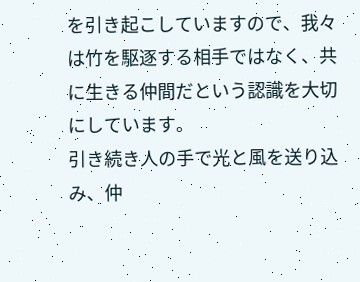を引き起こしていますので、我々は竹を駆逐する相手ではなく、共に生きる仲間だという認識を大切にしています。
引き続き人の手で光と風を送り込み、仲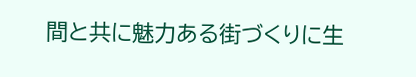間と共に魅力ある街づくりに生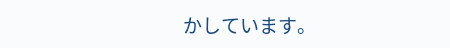かしています。